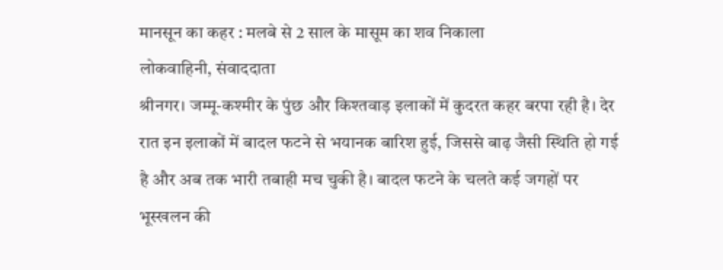मानसून का कहर : मलबे से 2 साल के मासूम का शव निकाला
लोकवाहिनी, संवाददाता
श्रीनगर। जम्मू-कश्मीर के पुंछ और किश्तवाड़ इलाकों में कुदरत कहर बरपा रही है। देर रात इन इलाकों में बादल फटने से भयानक बारिश हुई, जिससे बाढ़ जैसी स्थिति हो गई है और अब तक भारी तबाही मच चुकी है। बादल फटने के चलते कई जगहों पर भूस्खलन की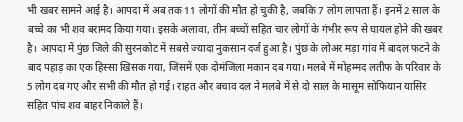भी खबर सामने आई है। आपदा में अब तक 11 लोगों की मौत हो चुकी है, जबकि 7 लोग लापता हैं। इनमें 2 साल के बच्चे का भी शव बरामद किया गया। इसके अलावा, तीन बच्चों सहित चार लोगों के गंभीर रूप से घायल होने की खबर है। आपदा में पुंछ जिले की सुरनकोट में सबसे ज्यादा नुकसान दर्ज हुआ है। पुंछ के लोअर मड़ा गांव में बादल फटने के बाद पहाड़ का एक हिस्सा खिसक गया, जिसमें एक दोमंजिला मकान दब गया। मलबे में मोहम्मद लतीफ के परिवार के 5 लोग दब गए और सभी की मौत हो गई। राहत और बचाव दल ने मलबे में से दो साल के मासूम सोफियान यासिर सहित पांच शव बाहर निकाले हैं।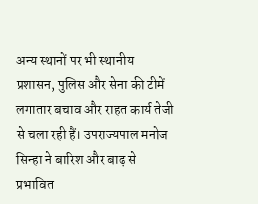अन्य स्थानों पर भी स्थानीय प्रशासन, पुलिस और सेना की टीमें लगातार बचाव और राहत कार्य तेजी से चला रही हैं। उपराज्यपाल मनोज सिन्हा ने बारिश और बाढ़ से प्रभावित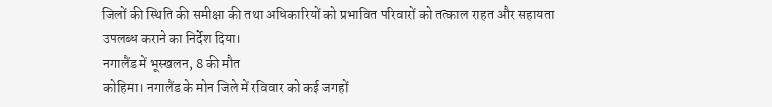जिलों की स्थिति की समीक्षा की तथा अधिकारियों को प्रभावित परिवारों को तत्काल राहत और सहायता उपलब्ध कराने का निर्देश दिया।
नगालैंड में भूस्खलन, 8 की मौत
कोहिमा। नगालैंड के मोन जिले में रविवार को कई जगहों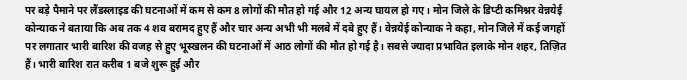पर बड़े पैमाने पर लैंडस्लाइड की घटनाओं में कम से कम 8 लोगों की मौत हो गई और 12 अन्य घायल हो गए। मोन जिले के डिप्टी कमिश्नर वेन्नयेई कोन्याक ने बताया कि अब तक 4 शव बरामद हुए हैं और चार अन्य अभी भी मलबे में दबे हुए हैं। वेन्नयेई कोन्याक ने कहा, मोन जिले में कई जगहों पर लगातार भारी बारिश की वजह से हुए भूस्खलन की घटनाओं में आठ लोगों की मौत हो गई है। सबसे ज्यादा प्रभावित इलाके मोन शहर, तिज़ित हैं। भारी बारिश रात करीब 1 बजे शुरू हुई और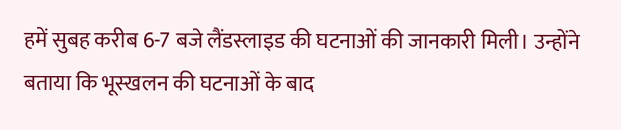हमें सुबह करीब 6-7 बजे लैंडस्लाइड की घटनाओं की जानकारी मिली। उन्होंने बताया कि भूस्खलन की घटनाओं के बाद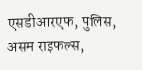एसडीआरएफ, पुलिस, असम राइफल्स,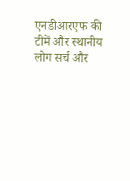एनडीआरएफ की टीमें और स्थानीय लोग सर्च और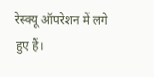रेस्क्यू ऑपरेशन में लगे हुए हैं।